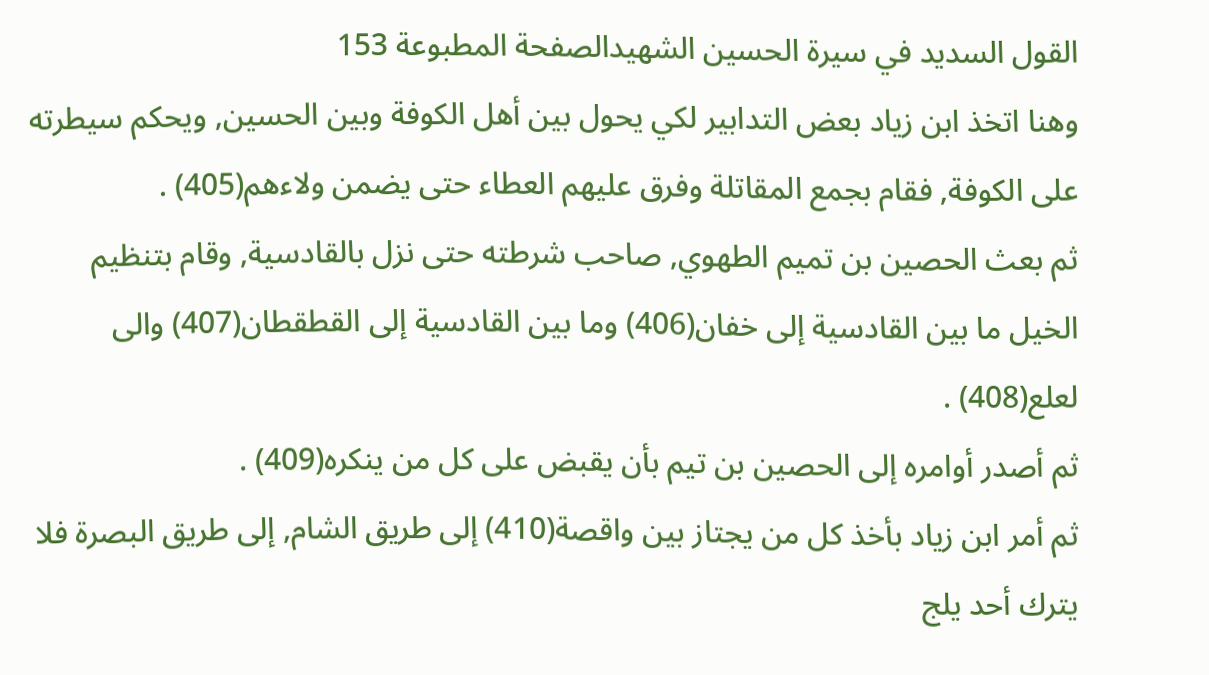القول السديد في سيرة الحسين الشهيدالصفحة المطبوعة 153
وهنا اتخذ ابن زياد بعض التدابير لكي يحول بين أهل الكوفة وبين الحسين, ويحكم سيطرته على الكوفة, فقام بجمع المقاتلة وفرق عليهم العطاء حتى يضمن ولاءهم(405) .
ثم بعث الحصين بن تميم الطهوي, صاحب شرطته حتى نزل بالقادسية, وقام بتنظيم الخيل ما بين القادسية إلى خفان(406) وما بين القادسية إلى القطقطان(407) والى لعلع(408) .
ثم أصدر أوامره إلى الحصين بن تيم بأن يقبض على كل من ينكره(409) .
ثم أمر ابن زياد بأخذ كل من يجتاز بين واقصة(410) إلى طريق الشام, إلى طريق البصرة فلا يترك أحد يلج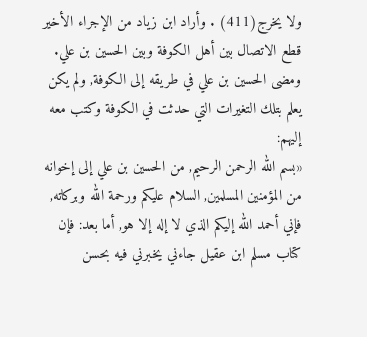ولا يخرج(411) . وأراد ابن زياد من الإجراء الأخير قطع الاتصال بين أهل الكوفة وبين الحسين بن علي. ومضى الحسين بن علي في طريقه إلى الكوفة, ولم يكن يعلم بتلك التغيرات التي حدثت في الكوفة وكتب معه إليهم:
«بسم الله الرحمن الرحيم, من الحسين بن علي إلى إخوانه من المؤمنين المسلمين, السلام عليكم ورحمة الله وبركاته, فإني أحمد الله إليكم الذي لا إله إلا هو, أما بعد: فإن كتاب مسلم ابن عقيل جاءني يخبرني فيه بحسن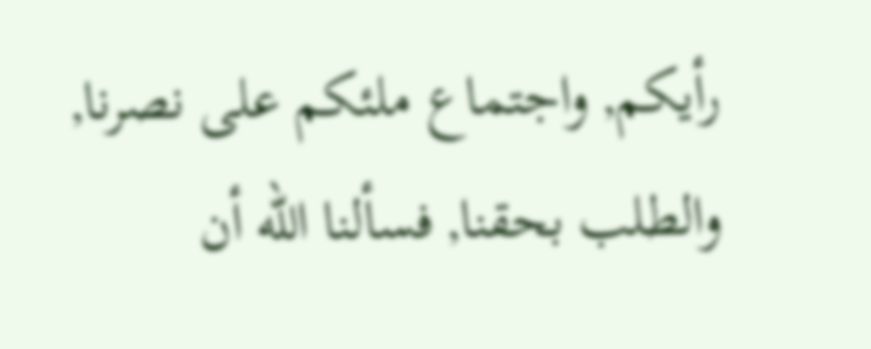رأيكم, واجتماع ملئكم على نصرنا, والطلب بحقنا, فسألنا الله أن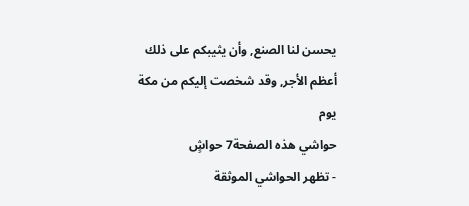يحسن لنا الصنع, وأن يثيبكم على ذلك أعظم الأجر, وقد شخصت إليكم من مكة يوم
حواشي هذه الصفحة7 حواشٍ
- تظهر الحواشي الموثقة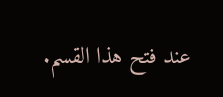عند فتح هذا القسم.